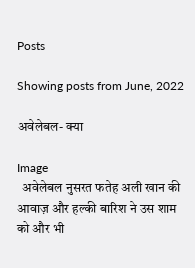Posts

Showing posts from June, 2022

अवेलेबल- क्या

Image
  अवेलेबल नुसरत फतेह अली खान की आवाज़ और हल्की बारिश ने उस शाम को और भी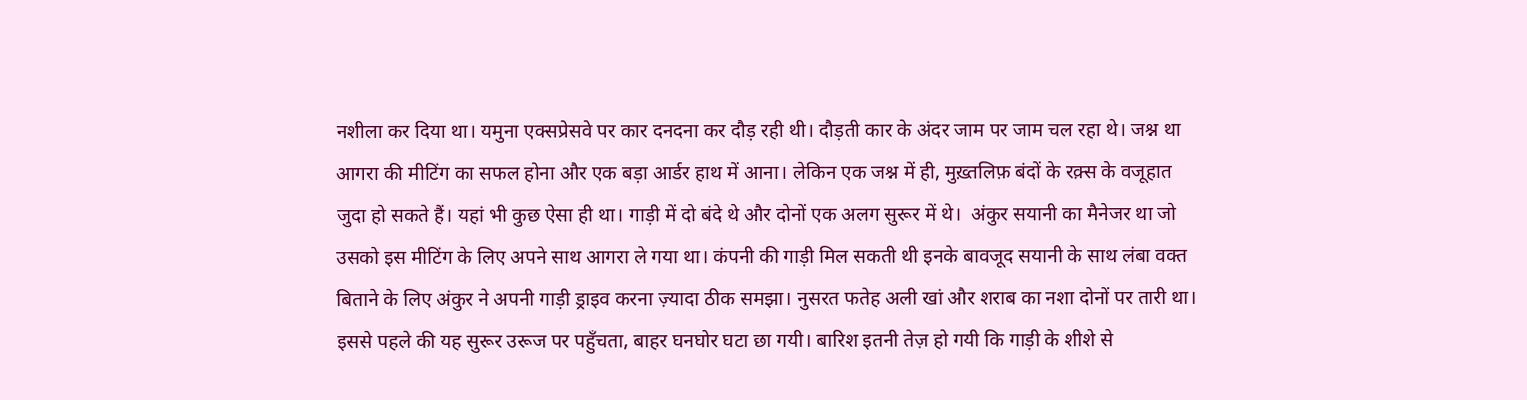नशीला कर दिया था। यमुना एक्सप्रेसवे पर कार दनदना कर दौड़ रही थी। दौड़ती कार के अंदर जाम पर जाम चल रहा थे। जश्न था आगरा की मीटिंग का सफल होना और एक बड़ा आर्डर हाथ में आना। लेकिन एक जश्न में ही, मुख़्तलिफ़ बंदों के रक़्स के वजूहात जुदा हो सकते हैं। यहां भी कुछ ऐसा ही था। गाड़ी में दो बंदे थे और दोनों एक अलग सुरूर में थे।  अंकुर सयानी का मैनेजर था जो उसको इस मीटिंग के लिए अपने साथ आगरा ले गया था। कंपनी की गाड़ी मिल सकती थी इनके बावजूद सयानी के साथ लंबा वक्त बिताने के लिए अंकुर ने अपनी गाड़ी ड्राइव करना ज़्यादा ठीक समझा। नुसरत फतेह अली खां और शराब का नशा दोनों पर तारी था। इससे पहले की यह सुरूर उरूज पर पहुँचता, बाहर घनघोर घटा छा गयी। बारिश इतनी तेज़ हो गयी कि गाड़ी के शीशे से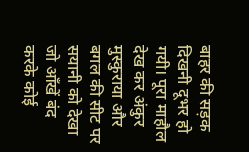बाहर की सड़क दिखनी दूभर हो गयी। पूरा माहौल देख कर अंकुर मुस्कुराया और बगल की सीट पर सयानी को देखा जो आँखें बंद करके कोई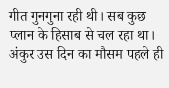गीत गुनगुना रही थी। सब कुछ प्लान के हिसाब से चल रहा था। अंकुर उस दिन का मौसम पहले ही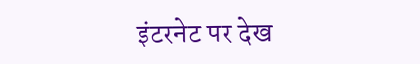इंटरनेट पर देख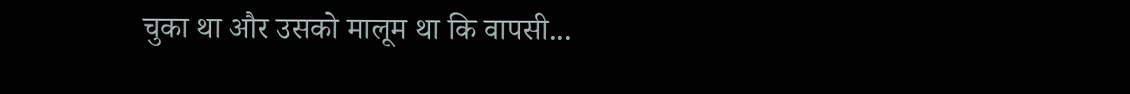चुका था और उसको मालूम था कि वापसी...